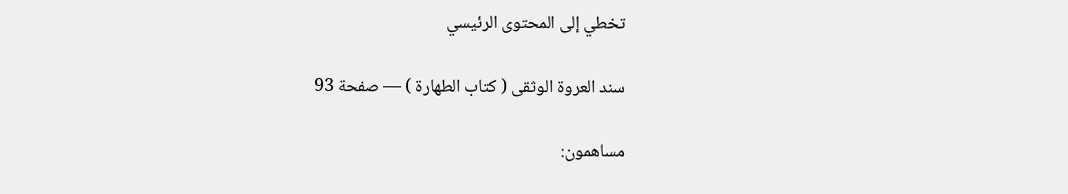تخطي إلى المحتوى الرئيسي

سند العروة الوثقى ( كتاب الطهارة ) — صفحة 93

مساهمون: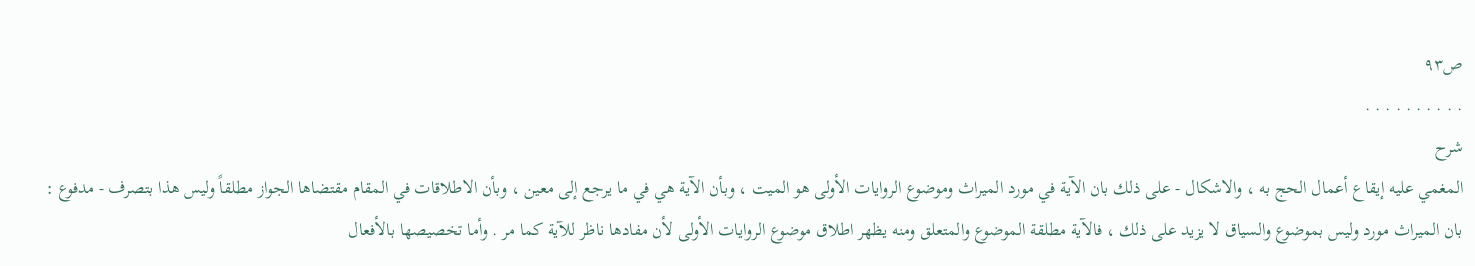ص٩٣
. . . . . . . . . .
شرح
المغمي عليه إيقاع أعمال الحج به ، والاشكال - على ذلك بان الآية في مورد الميراث وموضوع الروايات الأولى هو الميت ، وبأن الآية هي في ما يرجع إلى معين ، وبأن الاطلاقات في المقام مقتضاها الجواز مطلقاً وليس هذا بتصرف - مدفوع : بان الميراث مورد وليس بموضوع والسياق لا يزيد على ذلك ، فالآية مطلقة الموضوع والمتعلق ومنه يظهر اطلاق موضوع الروايات الأولى لأن مفادها ناظر للآية كما مر . وأما تخصيصها بالأفعال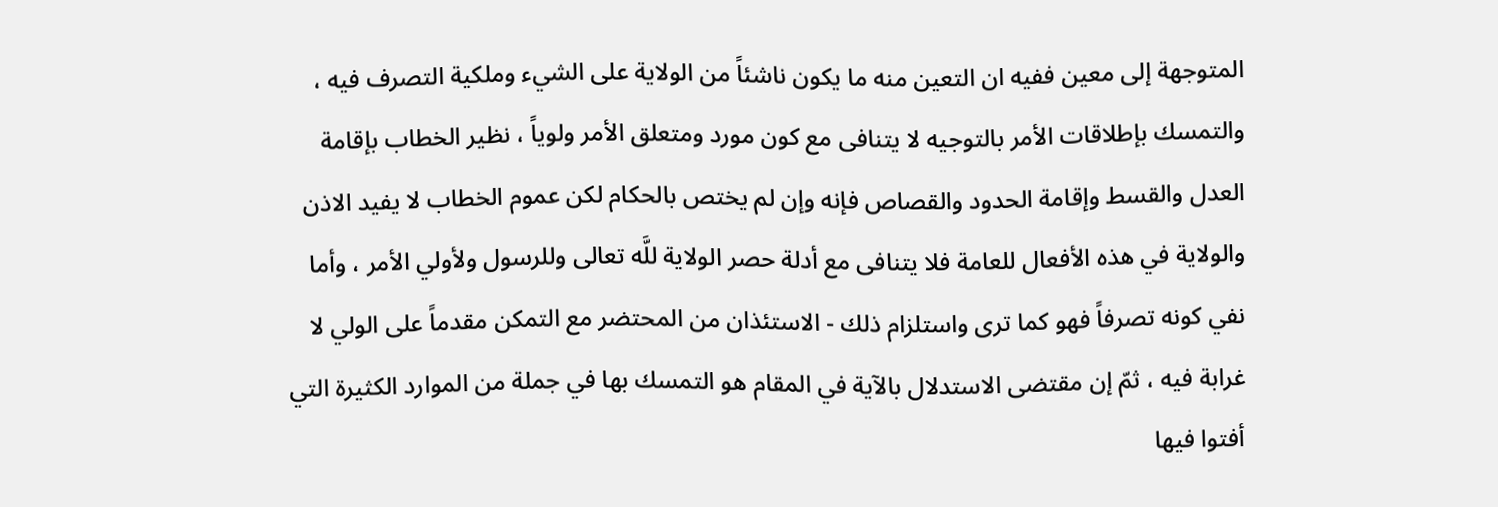المتوجهة إلى معين ففيه ان التعين منه ما يكون ناشئاً من الولاية على الشيء وملكية التصرف فيه ، والتمسك بإطلاقات الأمر بالتوجيه لا يتنافى مع كون مورد ومتعلق الأمر ولوياً ، نظير الخطاب بإقامة العدل والقسط وإقامة الحدود والقصاص فإنه وإن لم يختص بالحكام لكن عموم الخطاب لا يفيد الاذن والولاية في هذه الأفعال للعامة فلا يتنافى مع أدلة حصر الولاية للَّه تعالى وللرسول ولأولي الأمر ، وأما نفي كونه تصرفاً فهو كما ترى واستلزام ذلك - الاستئذان من المحتضر مع التمكن مقدماً على الولي لا غرابة فيه ، ثمّ إن مقتضى الاستدلال بالآية في المقام هو التمسك بها في جملة من الموارد الكثيرة التي أفتوا فيها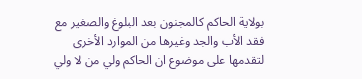بولاية الحاكم كالمجنون بعد البلوغ والصغير مع فقد الأب والجد وغيرها من الموارد الأخرى لتقدمها على موضوع ان الحاكم ولي من لا ولي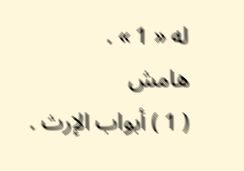له « 1 » .
هامش
( 1 ) أبواب الإرث .